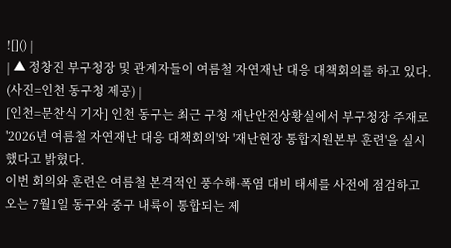![]() |
| ▲ 정창진 부구청장 및 관계자들이 여름철 자연재난 대응 대책회의를 하고 있다. (사진=인천 동구청 제공) |
[인천=문찬식 기자] 인천 동구는 최근 구청 재난안전상황실에서 부구청장 주재로 '2026년 여름철 자연재난 대응 대책회의'와 '재난현장 통합지원본부 훈련'을 실시했다고 밝혔다.
이번 회의와 훈련은 여름철 본격적인 풍수해·폭염 대비 태세를 사전에 점검하고 오는 7월1일 동구와 중구 내륙이 통합되는 제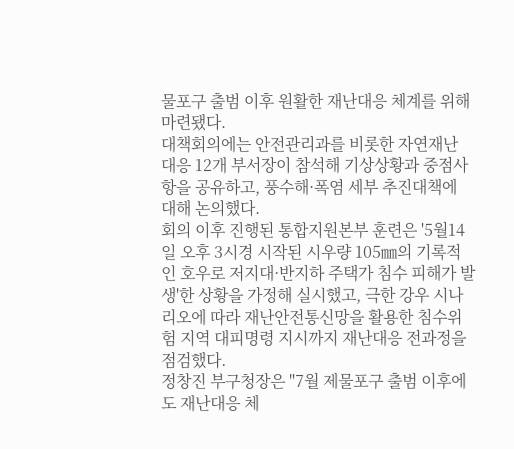물포구 출범 이후 원활한 재난대응 체계를 위해 마련됐다.
대책회의에는 안전관리과를 비롯한 자연재난 대응 12개 부서장이 참석해 기상상황과 중점사항을 공유하고, 풍수해·폭염 세부 추진대책에 대해 논의했다.
회의 이후 진행된 통합지원본부 훈련은 '5월14일 오후 3시경 시작된 시우량 105㎜의 기록적인 호우로 저지대·반지하 주택가 침수 피해가 발생'한 상황을 가정해 실시했고, 극한 강우 시나리오에 따라 재난안전통신망을 활용한 침수위험 지역 대피명령 지시까지 재난대응 전과정을 점검했다.
정창진 부구청장은 "7월 제물포구 출범 이후에도 재난대응 체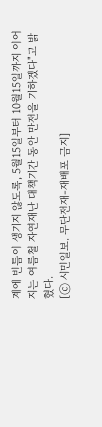계에 빈틈이 생기지 않도록, 5월15일부터 10월15일까지 이어지는 여름철 자연재난 대책기간 동안 만전을 기하겠다"고 밝혔다.
[ⓒ 시민일보. 무단전재-재배포 금지]